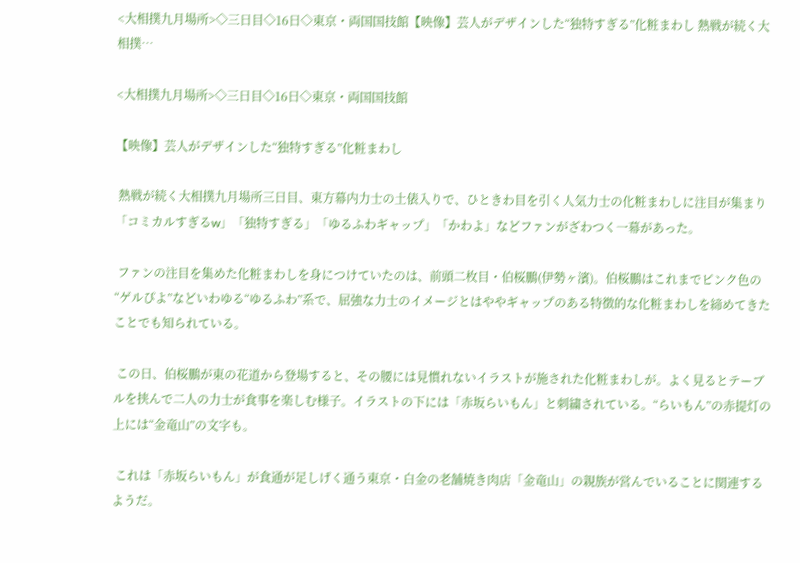<大相撲九月場所>◇三日目◇16日◇東京・両国国技館【映像】芸人がデザインした“独特すぎる”化粧まわし 熱戦が続く大相撲…

<大相撲九月場所>◇三日目◇16日◇東京・両国国技館

【映像】芸人がデザインした“独特すぎる”化粧まわし

 熱戦が続く大相撲九月場所三日目、東方幕内力士の土俵入りで、ひときわ目を引く人気力士の化粧まわしに注目が集まり「コミカルすぎるw」「独特すぎる」「ゆるふわギャップ」「かわよ」などファンがざわつく一幕があった。

 ファンの注目を集めた化粧まわしを身につけていたのは、前頭二枚目・伯桜鵬(伊勢ヶ濱)。伯桜鵬はこれまでピンク色の“ゲルぴよ”などいわゆる“ゆるふわ”系で、屈強な力士のイメージとはややギャップのある特徴的な化粧まわしを締めてきたことでも知られている。

 この日、伯桜鵬が東の花道から登場すると、その腰には見慣れないイラストが施された化粧まわしが。よく見るとテーブルを挟んで二人の力士が食事を楽しむ様子。イラストの下には「赤坂らいもん」と刺繍されている。“らいもん”の赤提灯の上には“金竜山”の文字も。

 これは「赤坂らいもん」が食通が足しげく通う東京・白金の老舗焼き肉店「金竜山」の親族が営んでいることに関連するようだ。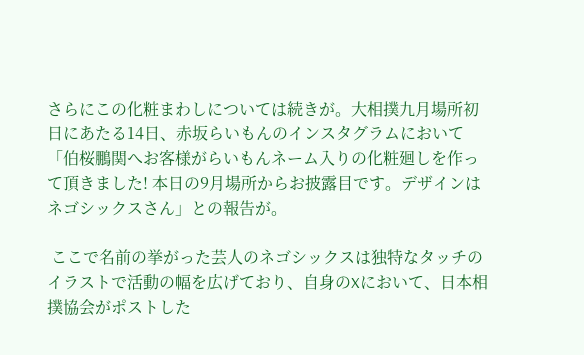さらにこの化粧まわしについては続きが。大相撲九月場所初日にあたる14日、赤坂らいもんのインスタグラムにおいて「伯桜鵬関へお客様がらいもんネーム入りの化粧廻しを作って頂きました! 本日の9月場所からお披露目です。デザインはネゴシックスさん」との報告が。

 ここで名前の挙がった芸人のネゴシックスは独特なタッチのイラストで活動の幅を広げており、自身のXにおいて、日本相撲協会がポストした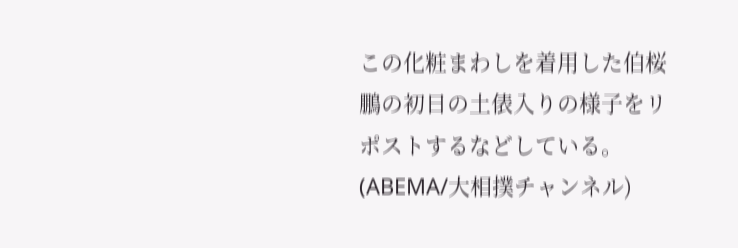この化粧まわしを着用した伯桜鵬の初日の土俵入りの様子をリポストするなどしている。(ABEMA/大相撲チャンネル)